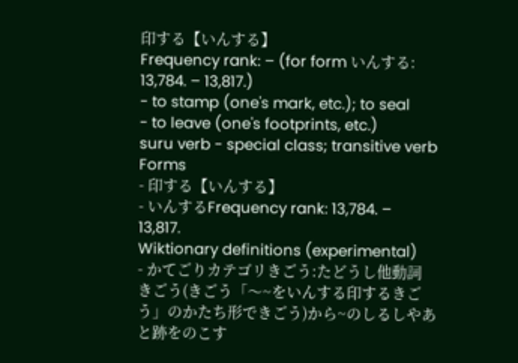印する【いんする】
Frequency rank: – (for form いんする: 13,784. – 13,817.)
- to stamp (one's mark, etc.); to seal
- to leave (one's footprints, etc.)
suru verb - special class; transitive verb
Forms
- 印する【いんする】
- いんするFrequency rank: 13,784. – 13,817.
Wiktionary definitions (experimental)
- かてごりカテゴリきごう:たどうし他動詞きごう(きごう「〜~をいんする印するきごう」のかたち形できごう)から~のしるしやあと跡をのこす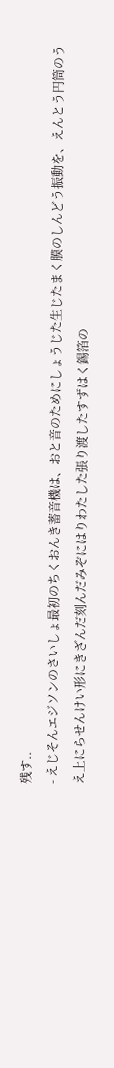残す..
- えじそんエジソンのさいしょ最初のちくおんき蓄音機は、おと音のためにしょうじた生じたまく膜のしんどう振動を、えんとう円筒のうえ上にらせんけい形にきざんだ刻んだみぞにはりわたした張り渡したすずはく錫箔の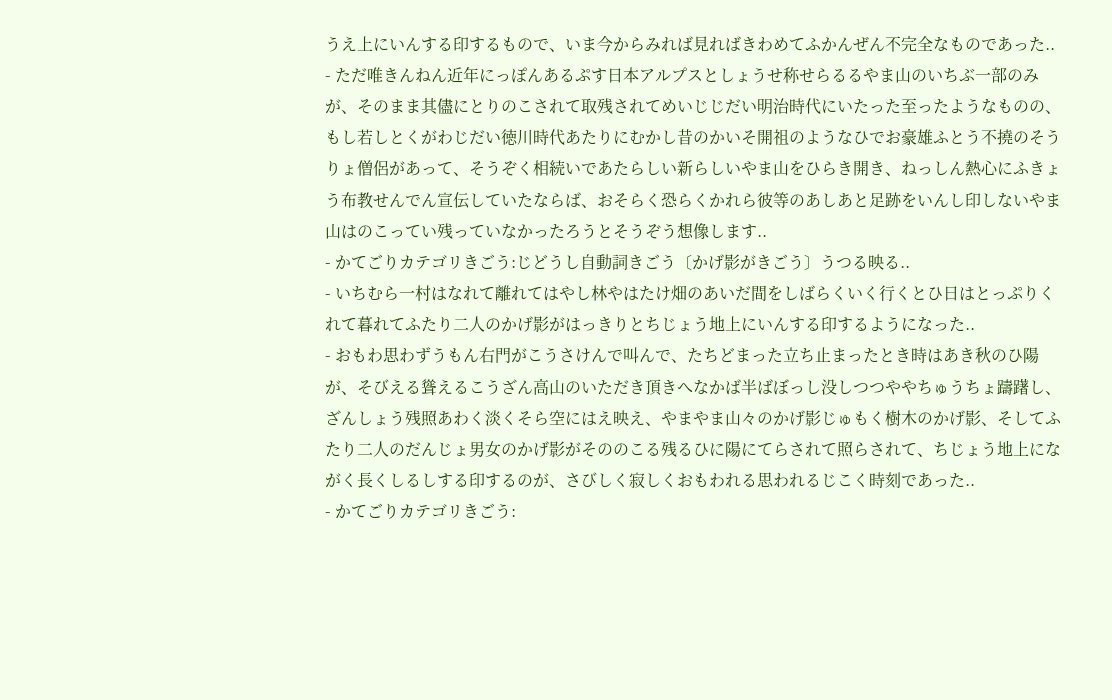うえ上にいんする印するもので、いま今からみれば見ればきわめてふかんぜん不完全なものであった..
- ただ唯きんねん近年にっぽんあるぷす日本アルプスとしょうせ称せらるるやま山のいちぶ一部のみが、そのまま其儘にとりのこされて取残されてめいじじだい明治時代にいたった至ったようなものの、もし若しとくがわじだい徳川時代あたりにむかし昔のかいそ開祖のようなひでお豪雄ふとう不撓のそうりょ僧侶があって、そうぞく相続いであたらしい新らしいやま山をひらき開き、ねっしん熱心にふきょう布教せんでん宣伝していたならば、おそらく恐らくかれら彼等のあしあと足跡をいんし印しないやま山はのこってい残っていなかったろうとそうぞう想像します..
- かてごりカテゴリきごう:じどうし自動詞きごう〔かげ影がきごう〕うつる映る..
- いちむら一村はなれて離れてはやし林やはたけ畑のあいだ間をしばらくいく行くとひ日はとっぷりくれて暮れてふたり二人のかげ影がはっきりとちじょう地上にいんする印するようになった..
- おもわ思わずうもん右門がこうさけんで叫んで、たちどまった立ち止まったとき時はあき秋のひ陽が、そびえる聳えるこうざん高山のいただき頂きへなかば半ばぼっし没しつつややちゅうちょ躊躇し、ざんしょう残照あわく淡くそら空にはえ映え、やまやま山々のかげ影じゅもく樹木のかげ影、そしてふたり二人のだんじょ男女のかげ影がそののこる残るひに陽にてらされて照らされて、ちじょう地上にながく長くしるしする印するのが、さびしく寂しくおもわれる思われるじこく時刻であった..
- かてごりカテゴリきごう: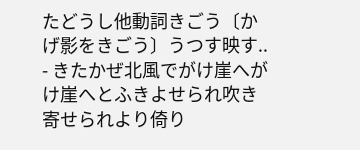たどうし他動詞きごう〔かげ影をきごう〕うつす映す..
- きたかぜ北風でがけ崖へがけ崖へとふきよせられ吹き寄せられより倚り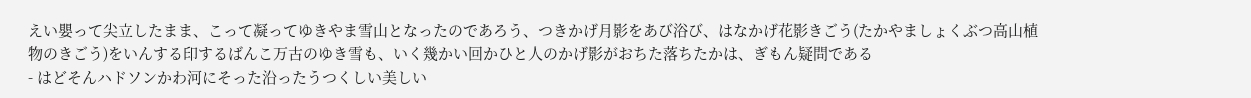えい嬰って尖立したまま、こって凝ってゆきやま雪山となったのであろう、つきかげ月影をあび浴び、はなかげ花影きごう(たかやましょくぶつ高山植物のきごう)をいんする印するばんこ万古のゆき雪も、いく幾かい回かひと人のかげ影がおちた落ちたかは、ぎもん疑問である
- はどそんハドソンかわ河にそった沿ったうつくしい美しい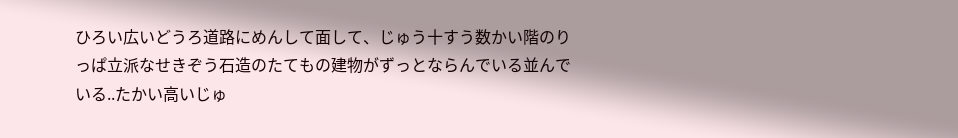ひろい広いどうろ道路にめんして面して、じゅう十すう数かい階のりっぱ立派なせきぞう石造のたてもの建物がずっとならんでいる並んでいる..たかい高いじゅ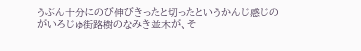うぶん十分にのび伸びきったと切ったというかんじ感じのがいろじゅ街路樹のなみき並木が、そ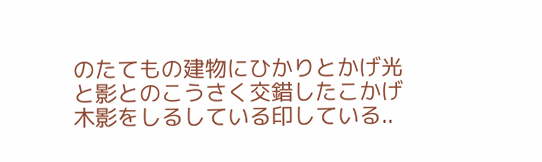のたてもの建物にひかりとかげ光と影とのこうさく交錯したこかげ木影をしるしている印している..